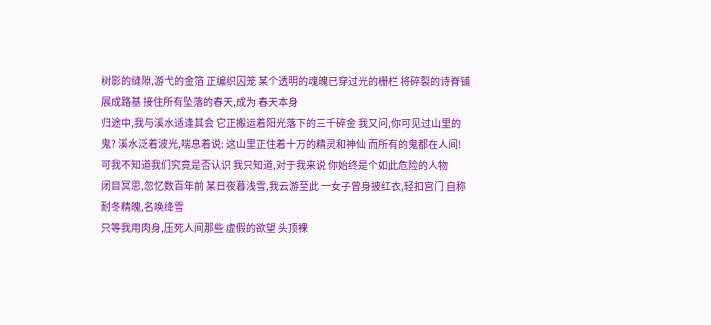树影的缝隙,游弋的金箔 正编织囚笼 某个透明的魂魄已穿过光的栅栏 将碎裂的诗脊铺展成路基 接住所有坠落的春天,成为 春天本身
归途中,我与溪水适逢其会 它正搬运着阳光落下的三千碎金 我又问,你可见过山里的鬼? 溪水泛着波光,喘息着说: 这山里正住着十万的精灵和神仙 而所有的鬼都在人间!
可我不知道我们究竟是否认识 我只知道,对于我来说 你始终是个如此危险的人物
闭目冥思,忽忆数百年前 某日夜暮浅雪,我云游至此 一女子曾身披红衣,轻扣宫门 自称耐冬精魄,名唤绛雪
只等我用肉身,压死人间那些 虚假的欲望 头顶裸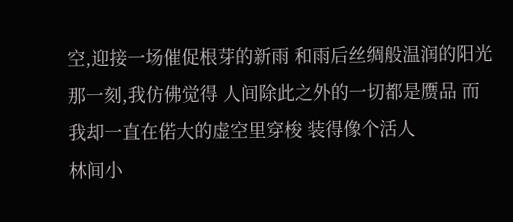空,迎接一场催促根芽的新雨 和雨后丝绸般温润的阳光
那一刻,我仿佛觉得 人间除此之外的一切都是赝品 而我却一直在偌大的虚空里穿梭 装得像个活人
林间小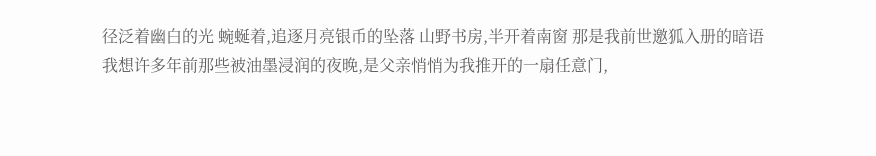径泛着幽白的光 蜿蜒着,追逐月亮银币的坠落 山野书房,半开着南窗 那是我前世邀狐入册的暗语
我想许多年前那些被油墨浸润的夜晚,是父亲悄悄为我推开的一扇任意门,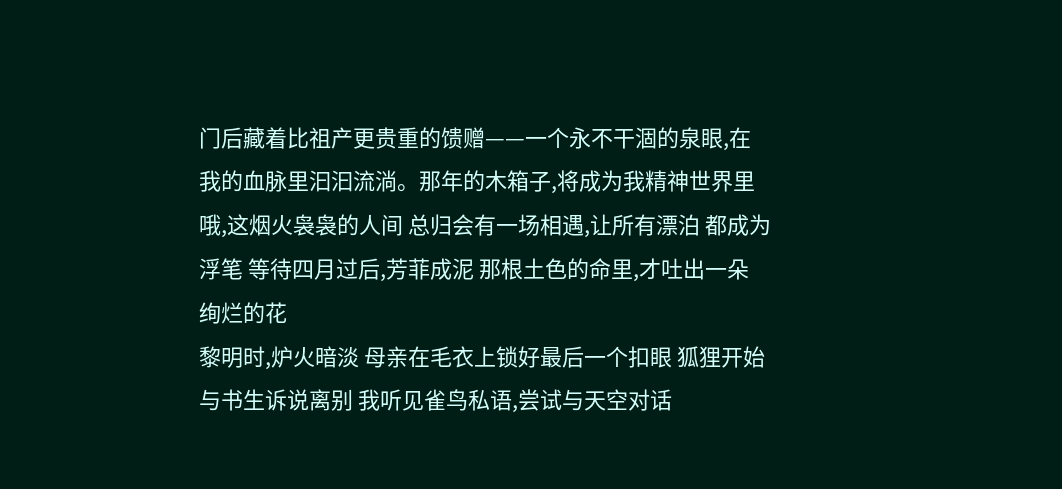门后藏着比祖产更贵重的馈赠——一个永不干涸的泉眼,在我的血脉里汩汩流淌。那年的木箱子,将成为我精神世界里
哦,这烟火袅袅的人间 总归会有一场相遇,让所有漂泊 都成为浮笔 等待四月过后,芳菲成泥 那根土色的命里,才吐出一朵 绚烂的花
黎明时,炉火暗淡 母亲在毛衣上锁好最后一个扣眼 狐狸开始与书生诉说离别 我听见雀鸟私语,尝试与天空对话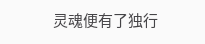灵魂便有了独行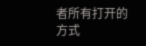者所有打开的方式